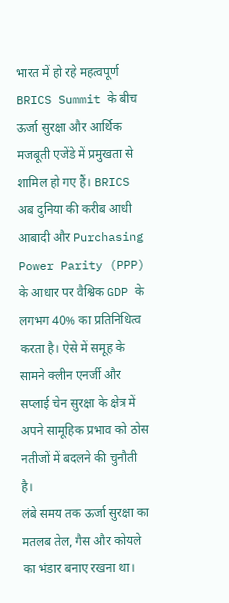भारत में हो रहे महत्वपूर्ण BRICS Summit के बीच ऊर्जा सुरक्षा और आर्थिक मजबूती एजेंडे में प्रमुखता से शामिल हो गए हैं। BRICS अब दुनिया की करीब आधी आबादी और Purchasing Power Parity (PPP) के आधार पर वैश्विक GDP के लगभग 40% का प्रतिनिधित्व करता है। ऐसे में समूह के सामने क्लीन एनर्जी और सप्लाई चेन सुरक्षा के क्षेत्र में अपने सामूहिक प्रभाव को ठोस नतीजों में बदलने की चुनौती है।
लंबे समय तक ऊर्जा सुरक्षा का मतलब तेल, गैस और कोयले का भंडार बनाए रखना था।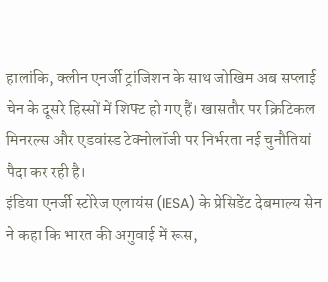हालांकि, क्लीन एनर्जी ट्रांजिशन के साथ जोखिम अब सप्लाई चेन के दूसरे हिस्सों में शिफ्ट हो गए हैं। खासतौर पर क्रिटिकल मिनरल्स और एडवांस्ड टेक्नोलॉजी पर निर्भरता नई चुनौतियां पैदा कर रही है।
इंडिया एनर्जी स्टोरेज एलायंस (IESA) के प्रेसिडेंट देबमाल्य सेन ने कहा कि भारत की अगुवाई में रूस,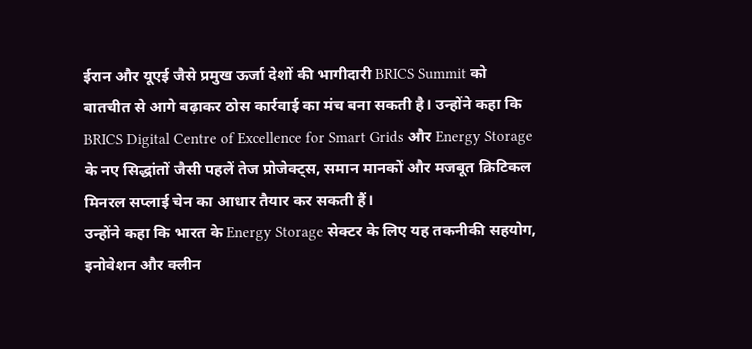ईरान और यूएई जैसे प्रमुख ऊर्जा देशों की भागीदारी BRICS Summit को बातचीत से आगे बढ़ाकर ठोस कार्रवाई का मंच बना सकती है। उन्होंने कहा कि BRICS Digital Centre of Excellence for Smart Grids और Energy Storage के नए सिद्धांतों जैसी पहलें तेज प्रोजेक्ट्स, समान मानकों और मजबूत क्रिटिकल मिनरल सप्लाई चेन का आधार तैयार कर सकती हैं।
उन्होंने कहा कि भारत के Energy Storage सेक्टर के लिए यह तकनीकी सहयोग, इनोवेशन और क्लीन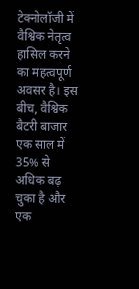टेक्नोलॉजी में वैश्विक नेतृत्व हासिल करने का महत्वपूर्ण अवसर है। इस बीच, वैश्विक बैटरी बाजार एक साल में 35% से अधिक बढ़ चुका है और एक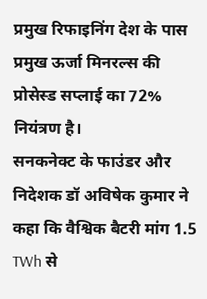प्रमुख रिफाइनिंग देश के पास प्रमुख ऊर्जा मिनरल्स की प्रोसेस्ड सप्लाई का 72% नियंत्रण है।
सनकनेक्ट के फाउंडर और निदेशक डॉ अविषेक कुमार ने कहा कि वैश्विक बैटरी मांग 1.5 TWh से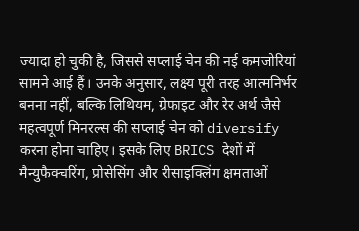ज्यादा हो चुकी है, जिससे सप्लाई चेन की नई कमजोरियां सामने आई हैं। उनके अनुसार, लक्ष्य पूरी तरह आत्मनिर्भर बनना नहीं, बल्कि लिथियम, ग्रेफाइट और रेर अर्थ जैसे महत्वपूर्ण मिनरल्स की सप्लाई चेन को diversify करना होना चाहिए। इसके लिए BRICS देशों में मैन्युफैक्चरिंग, प्रोसेसिंग और रीसाइक्लिंग क्षमताओं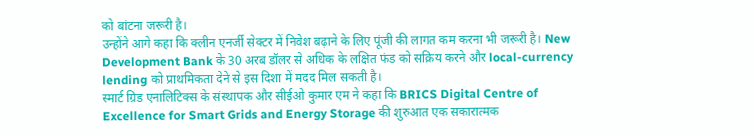को बांटना जरूरी है।
उन्होंने आगे कहा कि क्लीन एनर्जी सेक्टर में निवेश बढ़ाने के लिए पूंजी की लागत कम करना भी जरूरी है। New Development Bank के 30 अरब डॉलर से अधिक के लक्षित फंड को सक्रिय करने और local-currency lending को प्राथमिकता देने से इस दिशा में मदद मिल सकती है।
स्मार्ट ग्रिड एनालिटिक्स के संस्थापक और सीईओ कुमार एम ने कहा कि BRICS Digital Centre of Excellence for Smart Grids and Energy Storage की शुरुआत एक सकारात्मक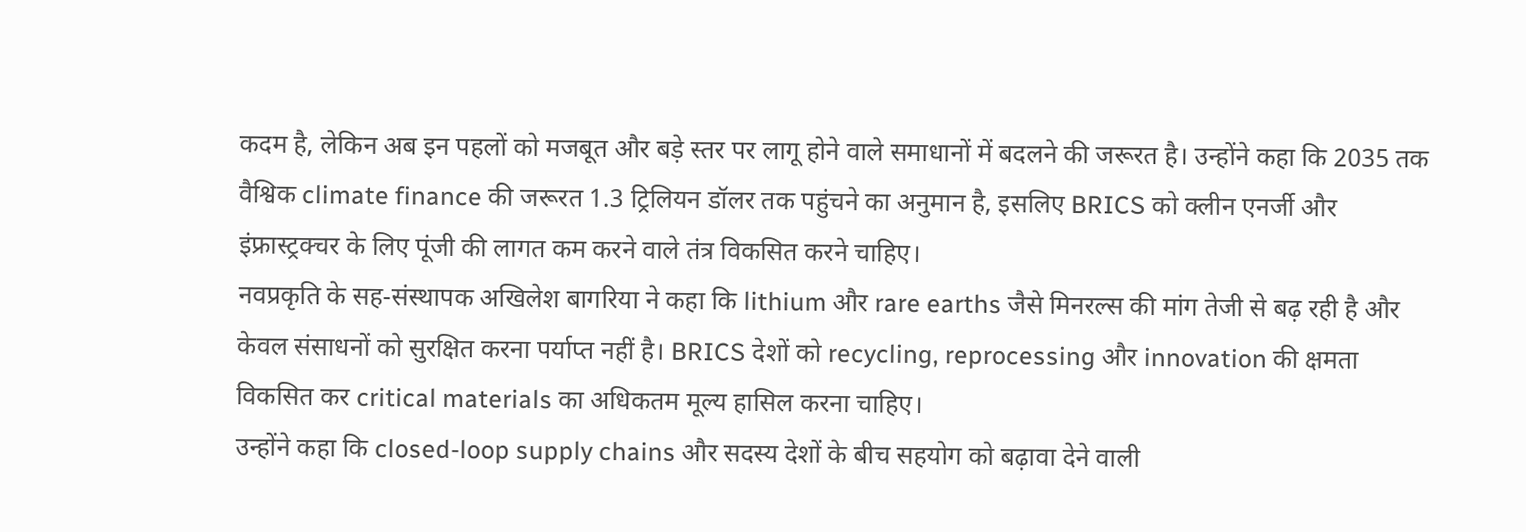कदम है, लेकिन अब इन पहलों को मजबूत और बड़े स्तर पर लागू होने वाले समाधानों में बदलने की जरूरत है। उन्होंने कहा कि 2035 तक वैश्विक climate finance की जरूरत 1.3 ट्रिलियन डॉलर तक पहुंचने का अनुमान है, इसलिए BRICS को क्लीन एनर्जी और इंफ्रास्ट्रक्चर के लिए पूंजी की लागत कम करने वाले तंत्र विकसित करने चाहिए।
नवप्रकृति के सह-संस्थापक अखिलेश बागरिया ने कहा कि lithium और rare earths जैसे मिनरल्स की मांग तेजी से बढ़ रही है और केवल संसाधनों को सुरक्षित करना पर्याप्त नहीं है। BRICS देशों को recycling, reprocessing और innovation की क्षमता विकसित कर critical materials का अधिकतम मूल्य हासिल करना चाहिए।
उन्होंने कहा कि closed-loop supply chains और सदस्य देशों के बीच सहयोग को बढ़ावा देने वाली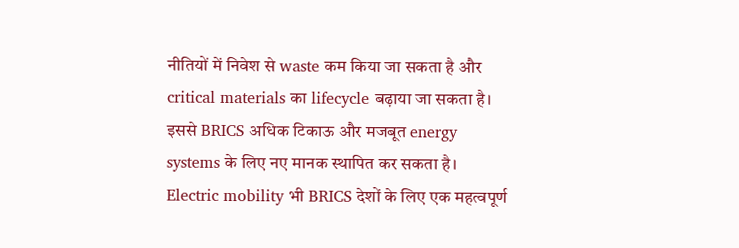नीतियों में निवेश से waste कम किया जा सकता है और critical materials का lifecycle बढ़ाया जा सकता है। इससे BRICS अधिक टिकाऊ और मजबूत energy systems के लिए नए मानक स्थापित कर सकता है।
Electric mobility भी BRICS देशों के लिए एक महत्वपूर्ण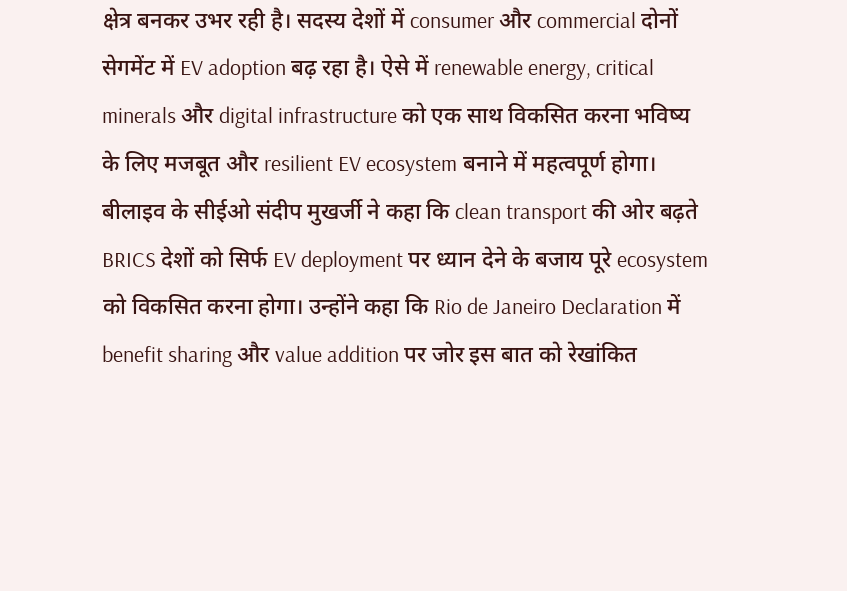क्षेत्र बनकर उभर रही है। सदस्य देशों में consumer और commercial दोनों सेगमेंट में EV adoption बढ़ रहा है। ऐसे में renewable energy, critical minerals और digital infrastructure को एक साथ विकसित करना भविष्य के लिए मजबूत और resilient EV ecosystem बनाने में महत्वपूर्ण होगा।
बीलाइव के सीईओ संदीप मुखर्जी ने कहा कि clean transport की ओर बढ़ते BRICS देशों को सिर्फ EV deployment पर ध्यान देने के बजाय पूरे ecosystem को विकसित करना होगा। उन्होंने कहा कि Rio de Janeiro Declaration में benefit sharing और value addition पर जोर इस बात को रेखांकित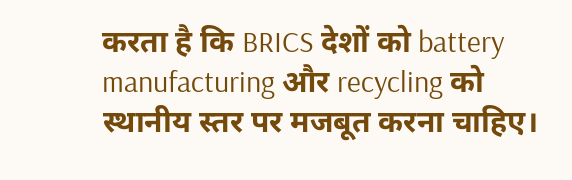करता है कि BRICS देशों को battery manufacturing और recycling को स्थानीय स्तर पर मजबूत करना चाहिए।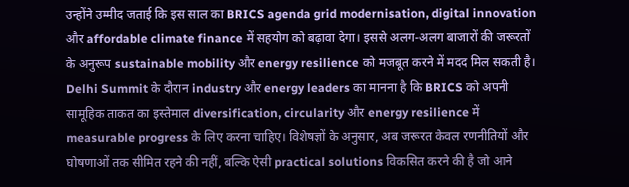उन्होंने उम्मीद जताई कि इस साल का BRICS agenda grid modernisation, digital innovation और affordable climate finance में सहयोग को बढ़ावा देगा। इससे अलग-अलग बाजारों की जरूरतों के अनुरूप sustainable mobility और energy resilience को मजबूत करने में मदद मिल सकती है।
Delhi Summit के दौरान industry और energy leaders का मानना है कि BRICS को अपनी सामूहिक ताकत का इस्तेमाल diversification, circularity और energy resilience में measurable progress के लिए करना चाहिए। विशेषज्ञों के अनुसार, अब जरूरत केवल रणनीतियों और घोषणाओं तक सीमित रहने की नहीं, बल्कि ऐसी practical solutions विकसित करने की है जो आने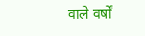वाले वर्षों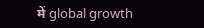में global growth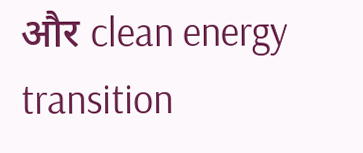और clean energy transition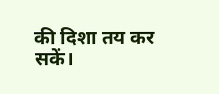की दिशा तय कर सकें।